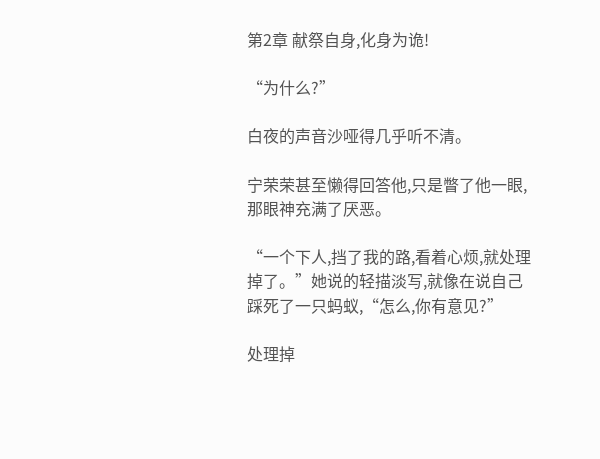第2章 献祭自身,化身为诡!

“为什么?”

白夜的声音沙哑得几乎听不清。

宁荣荣甚至懒得回答他,只是瞥了他一眼,那眼神充满了厌恶。

“一个下人,挡了我的路,看着心烦,就处理掉了。”她说的轻描淡写,就像在说自己踩死了一只蚂蚁,“怎么,你有意见?”

处理掉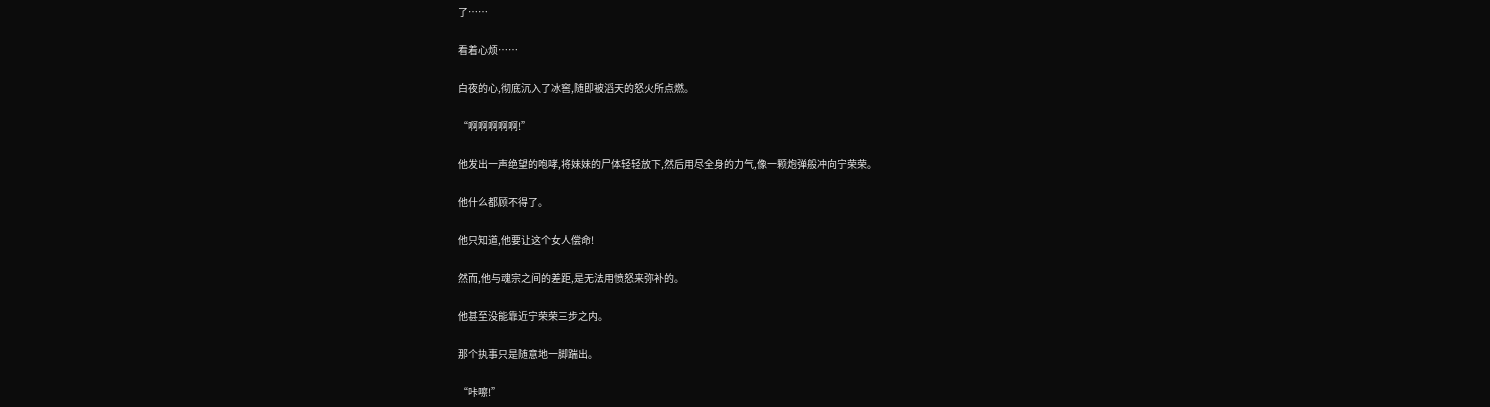了……

看着心烦……

白夜的心,彻底沉入了冰窖,随即被滔天的怒火所点燃。

“啊啊啊啊啊!”

他发出一声绝望的咆哮,将妹妹的尸体轻轻放下,然后用尽全身的力气,像一颗炮弹般冲向宁荣荣。

他什么都顾不得了。

他只知道,他要让这个女人偿命!

然而,他与魂宗之间的差距,是无法用愤怒来弥补的。

他甚至没能靠近宁荣荣三步之内。

那个执事只是随意地一脚踹出。

“咔嚓!”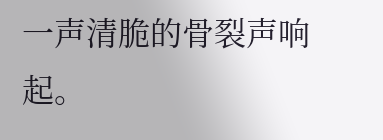一声清脆的骨裂声响起。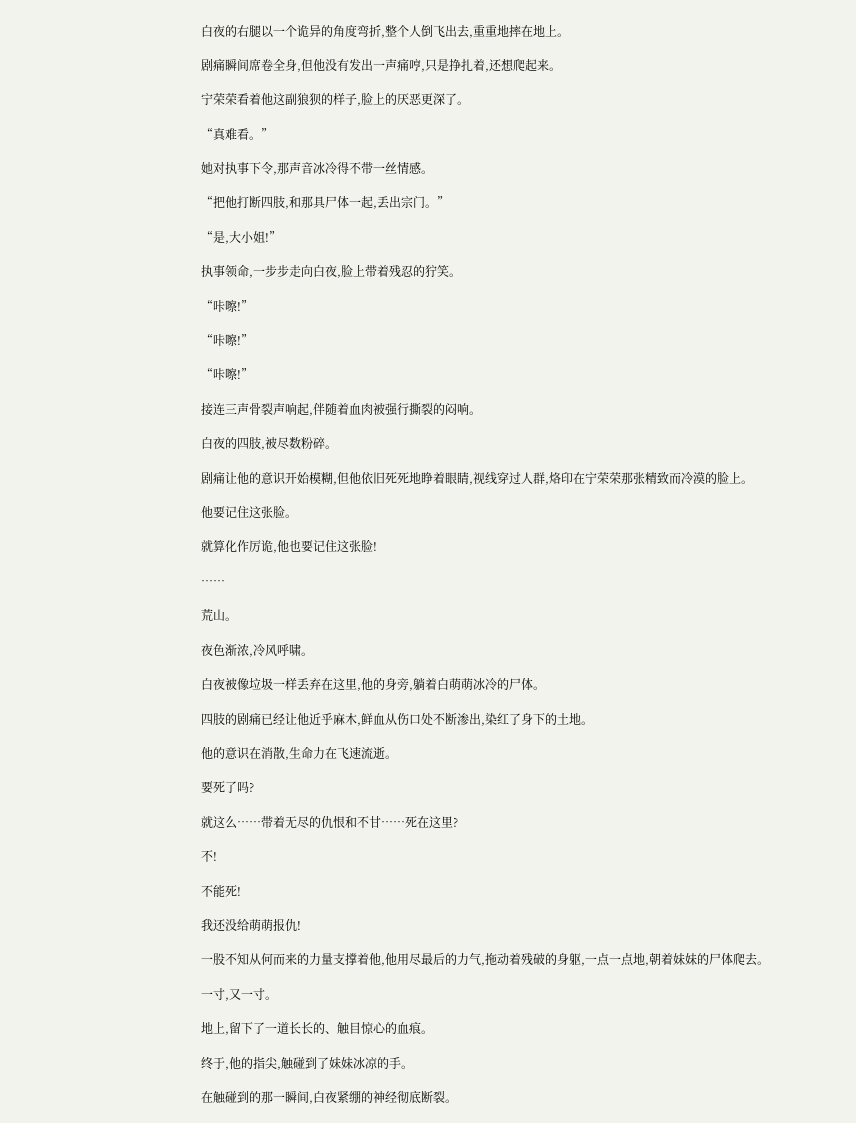白夜的右腿以一个诡异的角度弯折,整个人倒飞出去,重重地摔在地上。

剧痛瞬间席卷全身,但他没有发出一声痛哼,只是挣扎着,还想爬起来。

宁荣荣看着他这副狼狈的样子,脸上的厌恶更深了。

“真难看。”

她对执事下令,那声音冰冷得不带一丝情感。

“把他打断四肢,和那具尸体一起,丢出宗门。”

“是,大小姐!”

执事领命,一步步走向白夜,脸上带着残忍的狞笑。

“咔嚓!”

“咔嚓!”

“咔嚓!”

接连三声骨裂声响起,伴随着血肉被强行撕裂的闷响。

白夜的四肢,被尽数粉碎。

剧痛让他的意识开始模糊,但他依旧死死地睁着眼睛,视线穿过人群,烙印在宁荣荣那张精致而冷漠的脸上。

他要记住这张脸。

就算化作厉诡,他也要记住这张脸!

……

荒山。

夜色渐浓,冷风呼啸。

白夜被像垃圾一样丢弃在这里,他的身旁,躺着白萌萌冰冷的尸体。

四肢的剧痛已经让他近乎麻木,鲜血从伤口处不断渗出,染红了身下的土地。

他的意识在消散,生命力在飞速流逝。

要死了吗?

就这么……带着无尽的仇恨和不甘……死在这里?

不!

不能死!

我还没给萌萌报仇!

一股不知从何而来的力量支撑着他,他用尽最后的力气,拖动着残破的身躯,一点一点地,朝着妹妹的尸体爬去。

一寸,又一寸。

地上,留下了一道长长的、触目惊心的血痕。

终于,他的指尖,触碰到了妹妹冰凉的手。

在触碰到的那一瞬间,白夜紧绷的神经彻底断裂。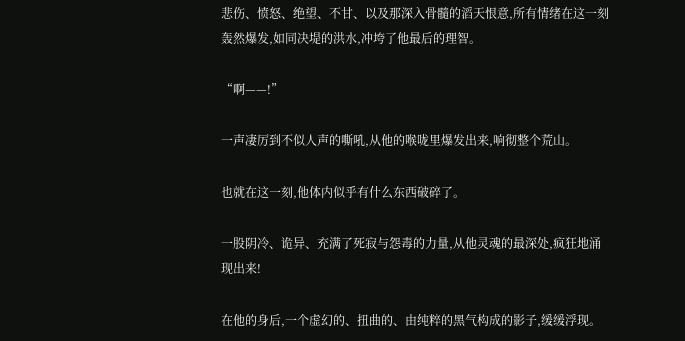悲伤、愤怒、绝望、不甘、以及那深入骨髓的滔天恨意,所有情绪在这一刻轰然爆发,如同决堤的洪水,冲垮了他最后的理智。

“啊——!”

一声凄厉到不似人声的嘶吼,从他的喉咙里爆发出来,响彻整个荒山。

也就在这一刻,他体内似乎有什么东西破碎了。

一股阴冷、诡异、充满了死寂与怨毒的力量,从他灵魂的最深处,疯狂地涌现出来!

在他的身后,一个虚幻的、扭曲的、由纯粹的黑气构成的影子,缓缓浮现。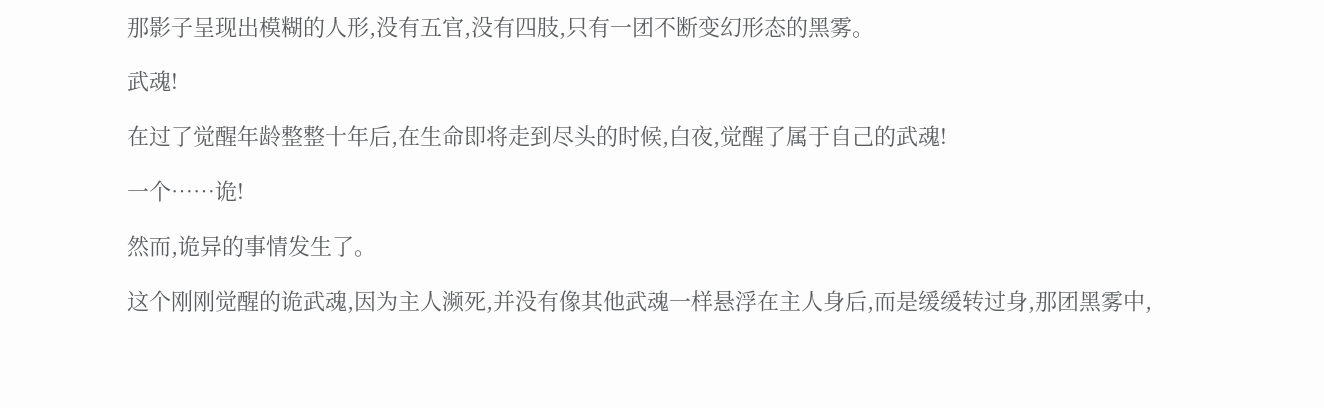那影子呈现出模糊的人形,没有五官,没有四肢,只有一团不断变幻形态的黑雾。

武魂!

在过了觉醒年龄整整十年后,在生命即将走到尽头的时候,白夜,觉醒了属于自己的武魂!

一个……诡!

然而,诡异的事情发生了。

这个刚刚觉醒的诡武魂,因为主人濒死,并没有像其他武魂一样悬浮在主人身后,而是缓缓转过身,那团黑雾中,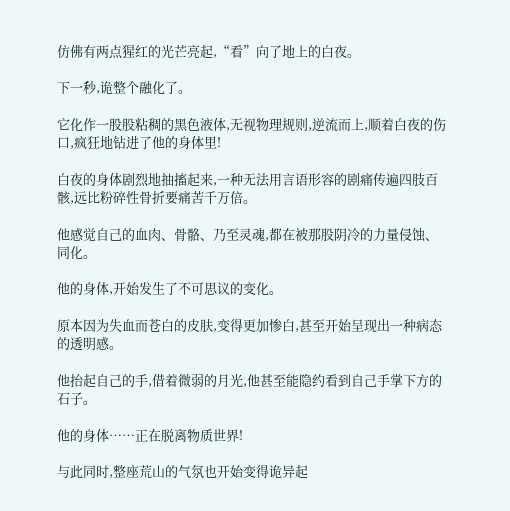仿佛有两点猩红的光芒亮起,“看”向了地上的白夜。

下一秒,诡整个融化了。

它化作一股股粘稠的黑色液体,无视物理规则,逆流而上,顺着白夜的伤口,疯狂地钻进了他的身体里!

白夜的身体剧烈地抽搐起来,一种无法用言语形容的剧痛传遍四肢百骸,远比粉碎性骨折要痛苦千万倍。

他感觉自己的血肉、骨骼、乃至灵魂,都在被那股阴冷的力量侵蚀、同化。

他的身体,开始发生了不可思议的变化。

原本因为失血而苍白的皮肤,变得更加惨白,甚至开始呈现出一种病态的透明感。

他抬起自己的手,借着微弱的月光,他甚至能隐约看到自己手掌下方的石子。

他的身体……正在脱离物质世界!

与此同时,整座荒山的气氛也开始变得诡异起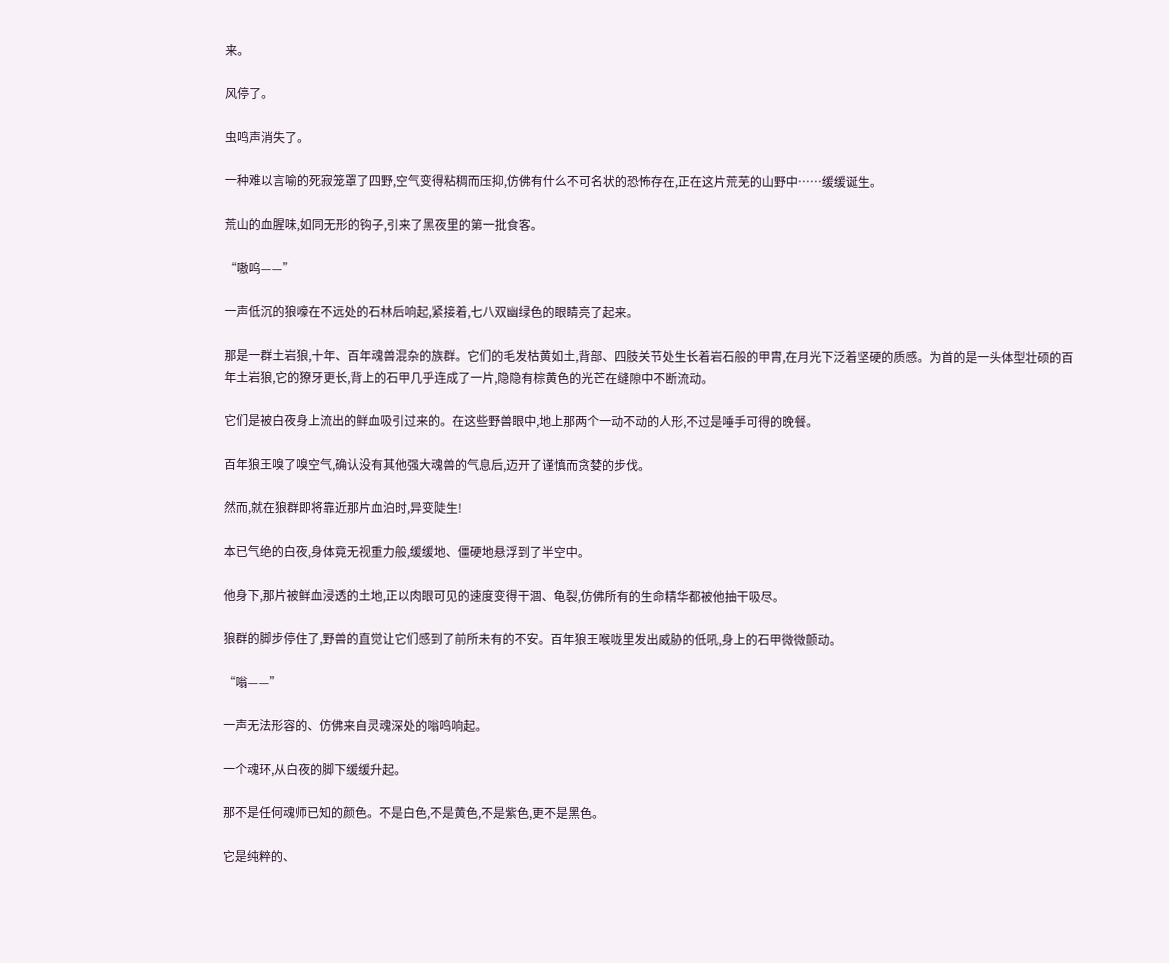来。

风停了。

虫鸣声消失了。

一种难以言喻的死寂笼罩了四野,空气变得粘稠而压抑,仿佛有什么不可名状的恐怖存在,正在这片荒芜的山野中……缓缓诞生。

荒山的血腥味,如同无形的钩子,引来了黑夜里的第一批食客。

“嗷呜——”

一声低沉的狼嚎在不远处的石林后响起,紧接着,七八双幽绿色的眼睛亮了起来。

那是一群土岩狼,十年、百年魂兽混杂的族群。它们的毛发枯黄如土,背部、四肢关节处生长着岩石般的甲胄,在月光下泛着坚硬的质感。为首的是一头体型壮硕的百年土岩狼,它的獠牙更长,背上的石甲几乎连成了一片,隐隐有棕黄色的光芒在缝隙中不断流动。

它们是被白夜身上流出的鲜血吸引过来的。在这些野兽眼中,地上那两个一动不动的人形,不过是唾手可得的晚餐。

百年狼王嗅了嗅空气,确认没有其他强大魂兽的气息后,迈开了谨慎而贪婪的步伐。

然而,就在狼群即将靠近那片血泊时,异变陡生!

本已气绝的白夜,身体竟无视重力般,缓缓地、僵硬地悬浮到了半空中。

他身下,那片被鲜血浸透的土地,正以肉眼可见的速度变得干涸、龟裂,仿佛所有的生命精华都被他抽干吸尽。

狼群的脚步停住了,野兽的直觉让它们感到了前所未有的不安。百年狼王喉咙里发出威胁的低吼,身上的石甲微微颤动。

“嗡——”

一声无法形容的、仿佛来自灵魂深处的嗡鸣响起。

一个魂环,从白夜的脚下缓缓升起。

那不是任何魂师已知的颜色。不是白色,不是黄色,不是紫色,更不是黑色。

它是纯粹的、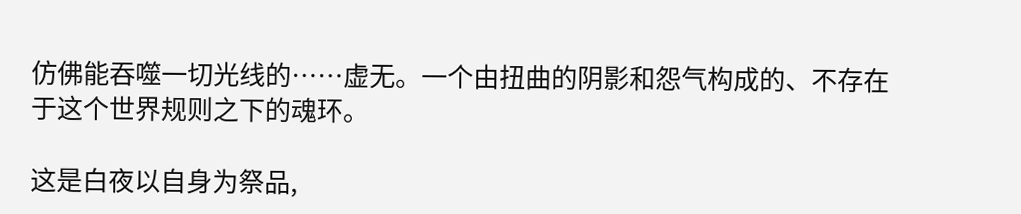仿佛能吞噬一切光线的……虚无。一个由扭曲的阴影和怨气构成的、不存在于这个世界规则之下的魂环。

这是白夜以自身为祭品,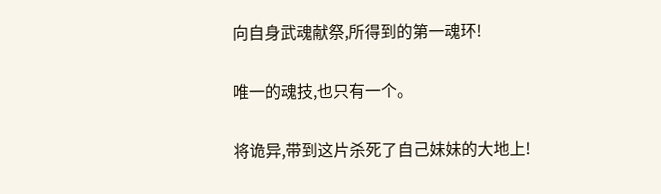向自身武魂献祭,所得到的第一魂环!

唯一的魂技,也只有一个。

将诡异,带到这片杀死了自己妹妹的大地上!